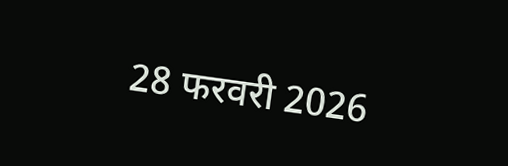28 फरवरी 2026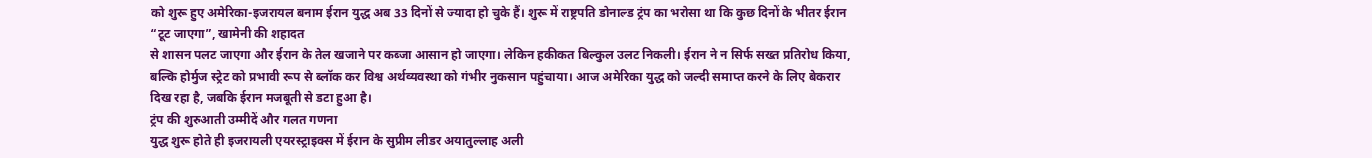को शुरू हुए अमेरिका-इजरायल बनाम ईरान युद्ध अब 33 दिनों से ज्यादा हो चुके हैं। शुरू में राष्ट्रपति डोनाल्ड ट्रंप का भरोसा था कि कुछ दिनों के भीतर ईरान “टूट जाएगा”, खामेनी की शहादत
से शासन पलट जाएगा और ईरान के तेल खजाने पर कब्जा आसान हो जाएगा। लेकिन हकीकत बिल्कुल उलट निकली। ईरान ने न सिर्फ सख्त प्रतिरोध किया, बल्कि होर्मुज स्ट्रेट को प्रभावी रूप से ब्लॉक कर विश्व अर्थव्यवस्था को गंभीर नुकसान पहुंचाया। आज अमेरिका युद्ध को जल्दी समाप्त करने के लिए बेकरार दिख रहा है, जबकि ईरान मजबूती से डटा हुआ है।
ट्रंप की शुरुआती उम्मीदें और गलत गणना
युद्ध शुरू होते ही इजरायली एयरस्ट्राइक्स में ईरान के सुप्रीम लीडर अयातुल्लाह अली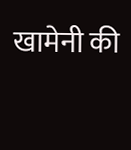खामेनी की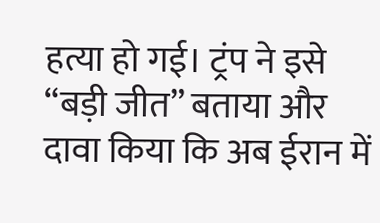हत्या हो गई। ट्रंप ने इसे “बड़ी जीत” बताया और दावा किया कि अब ईरान में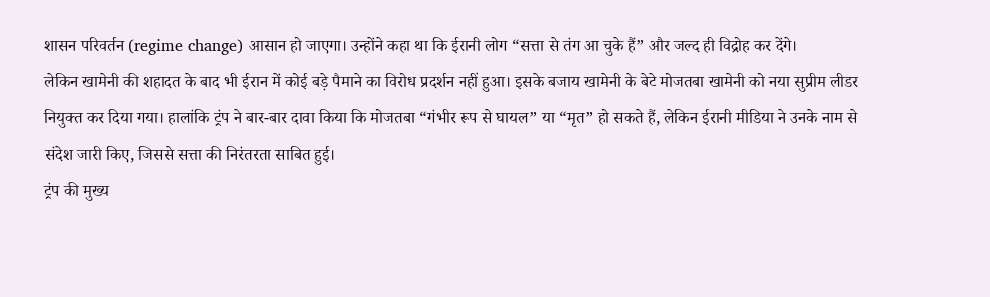शासन परिवर्तन (regime change) आसान हो जाएगा। उन्होंने कहा था कि ईरानी लोग “सत्ता से तंग आ चुके हैं” और जल्द ही विद्रोह कर देंगे।
लेकिन खामेनी की शहादत के बाद भी ईरान में कोई बड़े पैमाने का विरोध प्रदर्शन नहीं हुआ। इसके बजाय खामेनी के बेटे मोजतबा खामेनी को नया सुप्रीम लीडर नियुक्त कर दिया गया। हालांकि ट्रंप ने बार-बार दावा किया कि मोजतबा “गंभीर रूप से घायल” या “मृत” हो सकते हैं, लेकिन ईरानी मीडिया ने उनके नाम से संदेश जारी किए, जिससे सत्ता की निरंतरता साबित हुई।
ट्रंप की मुख्य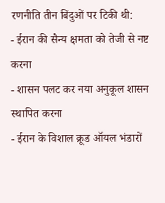रणनीति तीन बिंदुओं पर टिकी थी:
- ईरान की सैन्य क्षमता को तेजी से नष्ट करना
- शासन पलट कर नया अनुकूल शासन स्थापित करना
- ईरान के विशाल क्रूड ऑयल भंडारों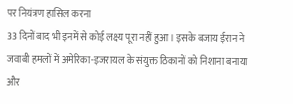पर नियंत्रण हासिल करना
33 दिनों बाद भी इनमें से कोई लक्ष्य पूरा नहीं हुआ। इसके बजाय ईरान ने जवाबी हमलों में अमेरिका-इजरायल के संयुक्त ठिकानों को निशाना बनाया और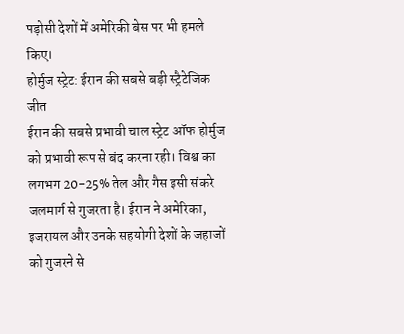पड़ोसी देशों में अमेरिकी बेस पर भी हमले किए।
होर्मुज स्ट्रेट: ईरान की सबसे बड़ी स्ट्रैटेजिक जीत
ईरान की सबसे प्रभावी चाल स्ट्रेट ऑफ होर्मुज को प्रभावी रूप से बंद करना रही। विश्व का लगभग 20-25% तेल और गैस इसी संकरे जलमार्ग से गुजरता है। ईरान ने अमेरिका, इजरायल और उनके सहयोगी देशों के जहाजों को गुजरने से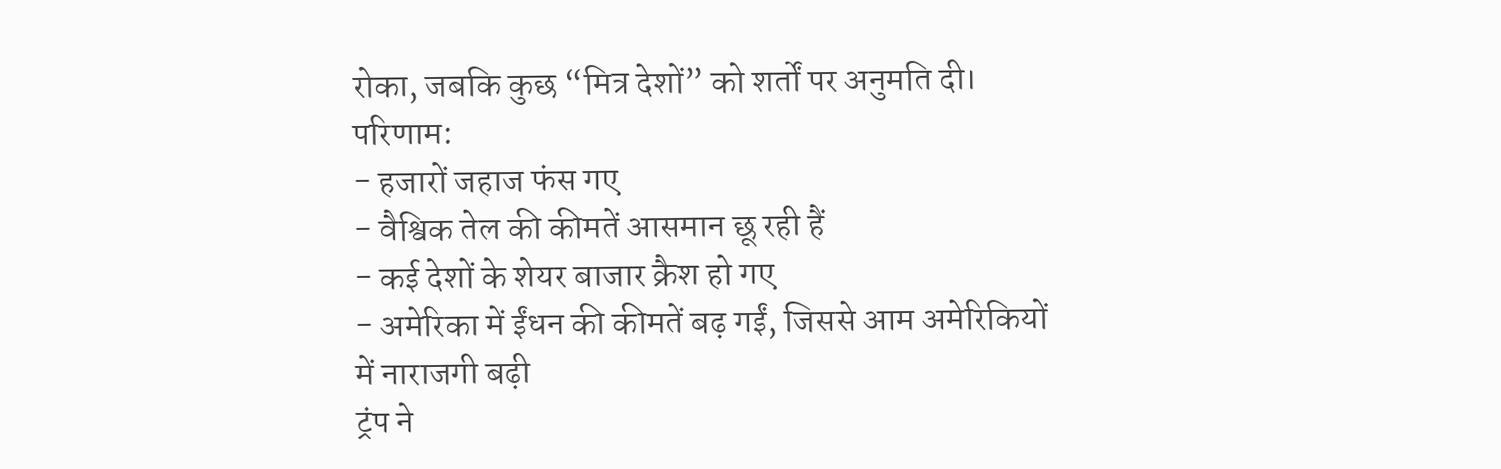रोका, जबकि कुछ “मित्र देशों” को शर्तों पर अनुमति दी।
परिणाम:
- हजारों जहाज फंस गए
- वैश्विक तेल की कीमतें आसमान छू रही हैं
- कई देशों के शेयर बाजार क्रैश हो गए
- अमेरिका में ईंधन की कीमतें बढ़ गईं, जिससे आम अमेरिकियों में नाराजगी बढ़ी
ट्रंप ने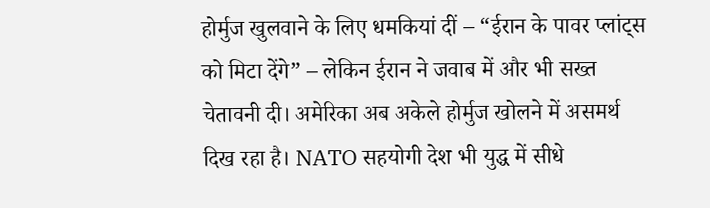होर्मुज खुलवाने के लिए धमकियां दीं – “ईरान के पावर प्लांट्स को मिटा देंगे” – लेकिन ईरान ने जवाब में और भी सख्त चेतावनी दी। अमेरिका अब अकेले होर्मुज खोलने में असमर्थ दिख रहा है। NATO सहयोगी देश भी युद्ध में सीधे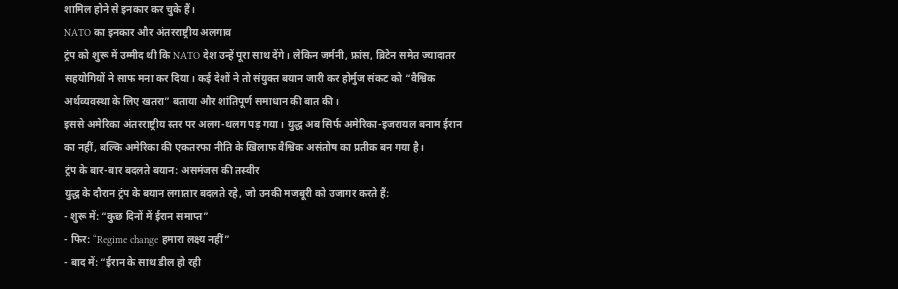शामिल होने से इनकार कर चुके हैं।
NATO का इनकार और अंतरराष्ट्रीय अलगाव
ट्रंप को शुरू में उम्मीद थी कि NATO देश उन्हें पूरा साथ देंगे। लेकिन जर्मनी, फ्रांस, ब्रिटेन समेत ज्यादातर सहयोगियों ने साफ मना कर दिया। कई देशों ने तो संयुक्त बयान जारी कर होर्मुज संकट को “वैश्विक अर्थव्यवस्था के लिए खतरा” बताया और शांतिपूर्ण समाधान की बात की।
इससे अमेरिका अंतरराष्ट्रीय स्तर पर अलग-थलग पड़ गया। युद्ध अब सिर्फ अमेरिका-इजरायल बनाम ईरान का नहीं, बल्कि अमेरिका की एकतरफा नीति के खिलाफ वैश्विक असंतोष का प्रतीक बन गया है।
ट्रंप के बार-बार बदलते बयान: असमंजस की तस्वीर
युद्ध के दौरान ट्रंप के बयान लगातार बदलते रहे, जो उनकी मजबूरी को उजागर करते हैं:
- शुरू में: “कुछ दिनों में ईरान समाप्त”
- फिर: “Regime change हमारा लक्ष्य नहीं”
- बाद में: “ईरान के साथ डील हो रही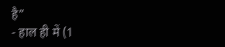है”
- हाल ही में (1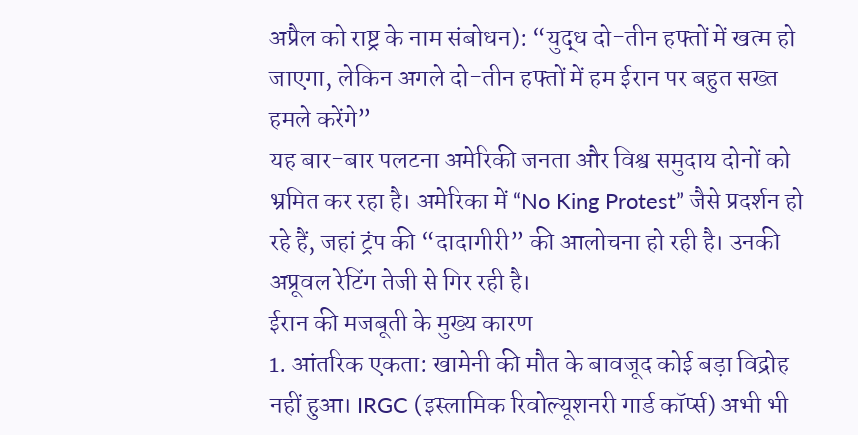अप्रैल को राष्ट्र के नाम संबोधन): “युद्ध दो-तीन हफ्तों में खत्म हो जाएगा, लेकिन अगले दो-तीन हफ्तों में हम ईरान पर बहुत सख्त हमले करेंगे”
यह बार-बार पलटना अमेरिकी जनता और विश्व समुदाय दोनों को भ्रमित कर रहा है। अमेरिका में “No King Protest” जैसे प्रदर्शन हो रहे हैं, जहां ट्रंप की “दादागीरी” की आलोचना हो रही है। उनकी अप्रूवल रेटिंग तेजी से गिर रही है।
ईरान की मजबूती के मुख्य कारण
1. आंतरिक एकता: खामेनी की मौत के बावजूद कोई बड़ा विद्रोह नहीं हुआ। IRGC (इस्लामिक रिवोल्यूशनरी गार्ड कॉर्प्स) अभी भी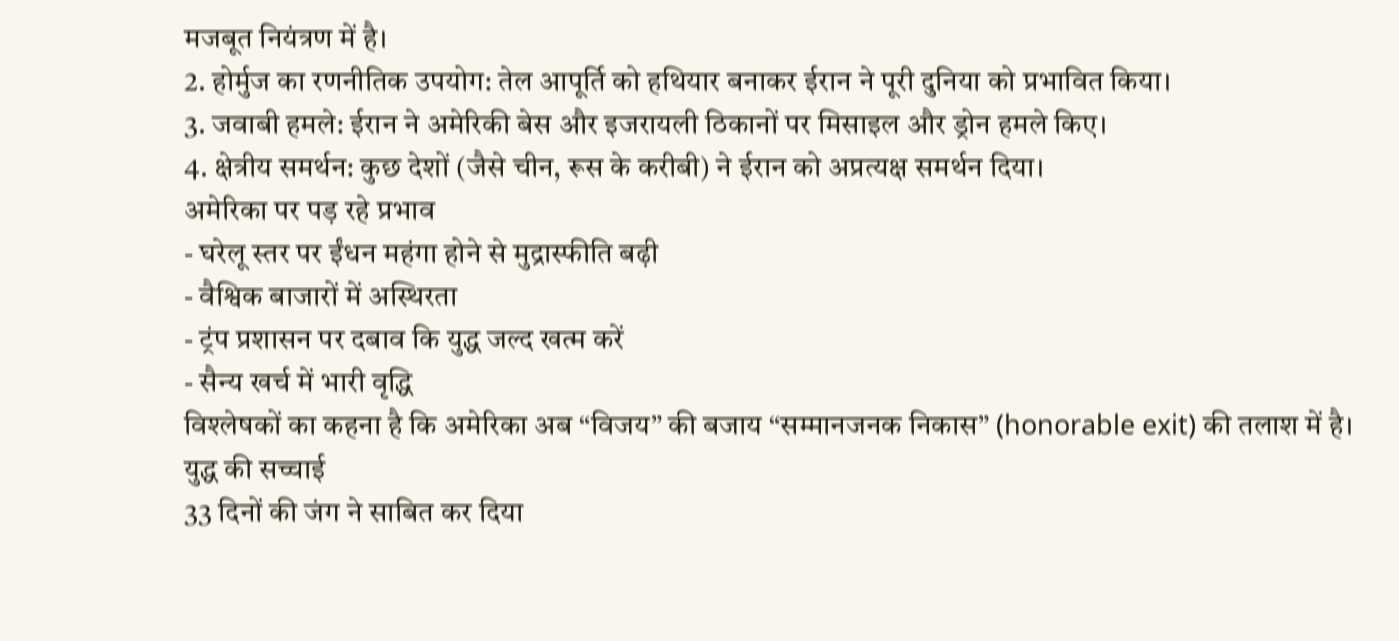मजबूत नियंत्रण में है।
2. होर्मुज का रणनीतिक उपयोग: तेल आपूर्ति को हथियार बनाकर ईरान ने पूरी दुनिया को प्रभावित किया।
3. जवाबी हमले: ईरान ने अमेरिकी बेस और इजरायली ठिकानों पर मिसाइल और ड्रोन हमले किए।
4. क्षेत्रीय समर्थन: कुछ देशों (जैसे चीन, रूस के करीबी) ने ईरान को अप्रत्यक्ष समर्थन दिया।
अमेरिका पर पड़ रहे प्रभाव
- घरेलू स्तर पर ईंधन महंगा होने से मुद्रास्फीति बढ़ी
- वैश्विक बाजारों में अस्थिरता
- ट्रंप प्रशासन पर दबाव कि युद्ध जल्द खत्म करें
- सैन्य खर्च में भारी वृद्धि
विश्लेषकों का कहना है कि अमेरिका अब “विजय” की बजाय “सम्मानजनक निकास” (honorable exit) की तलाश में है।
युद्ध की सच्चाई
33 दिनों की जंग ने साबित कर दिया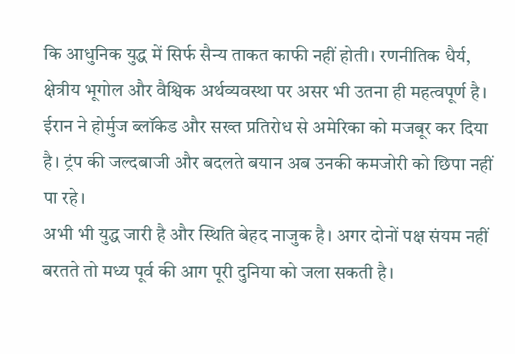कि आधुनिक युद्ध में सिर्फ सैन्य ताकत काफी नहीं होती। रणनीतिक धैर्य, क्षेत्रीय भूगोल और वैश्विक अर्थव्यवस्था पर असर भी उतना ही महत्वपूर्ण है। ईरान ने होर्मुज ब्लॉकेड और सख्त प्रतिरोध से अमेरिका को मजबूर कर दिया है। ट्रंप की जल्दबाजी और बदलते बयान अब उनकी कमजोरी को छिपा नहीं पा रहे।
अभी भी युद्ध जारी है और स्थिति बेहद नाजुक है। अगर दोनों पक्ष संयम नहीं बरतते तो मध्य पूर्व की आग पूरी दुनिया को जला सकती है।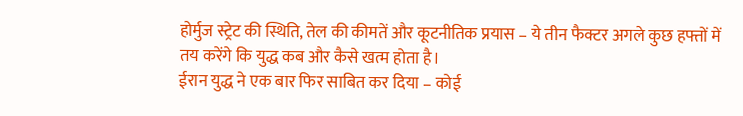होर्मुज स्ट्रेट की स्थिति, तेल की कीमतें और कूटनीतिक प्रयास – ये तीन फैक्टर अगले कुछ हफ्तों में तय करेंगे कि युद्ध कब और कैसे खत्म होता है।
ईरान युद्ध ने एक बार फिर साबित कर दिया – कोई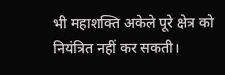भी महाशक्ति अकेले पूरे क्षेत्र को नियंत्रित नहीं कर सकती।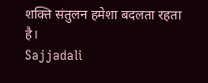शक्ति संतुलन हमेशा बदलता रहता है।
Sajjadali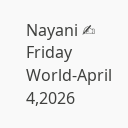Nayani ✍
Friday World-April 4,2026